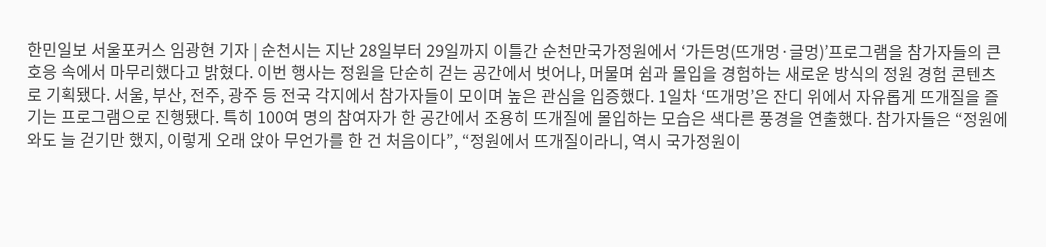한민일보 서울포커스 임광현 기자 | 순천시는 지난 28일부터 29일까지 이틀간 순천만국가정원에서 ‘가든멍(뜨개멍·글멍)’프로그램을 참가자들의 큰 호응 속에서 마무리했다고 밝혔다. 이번 행사는 정원을 단순히 걷는 공간에서 벗어나, 머물며 쉼과 몰입을 경험하는 새로운 방식의 정원 경험 콘텐츠로 기획됐다. 서울, 부산, 전주, 광주 등 전국 각지에서 참가자들이 모이며 높은 관심을 입증했다. 1일차 ‘뜨개멍’은 잔디 위에서 자유롭게 뜨개질을 즐기는 프로그램으로 진행됐다. 특히 100여 명의 참여자가 한 공간에서 조용히 뜨개질에 몰입하는 모습은 색다른 풍경을 연출했다. 참가자들은 “정원에 와도 늘 걷기만 했지, 이렇게 오래 앉아 무언가를 한 건 처음이다”, “정원에서 뜨개질이라니, 역시 국가정원이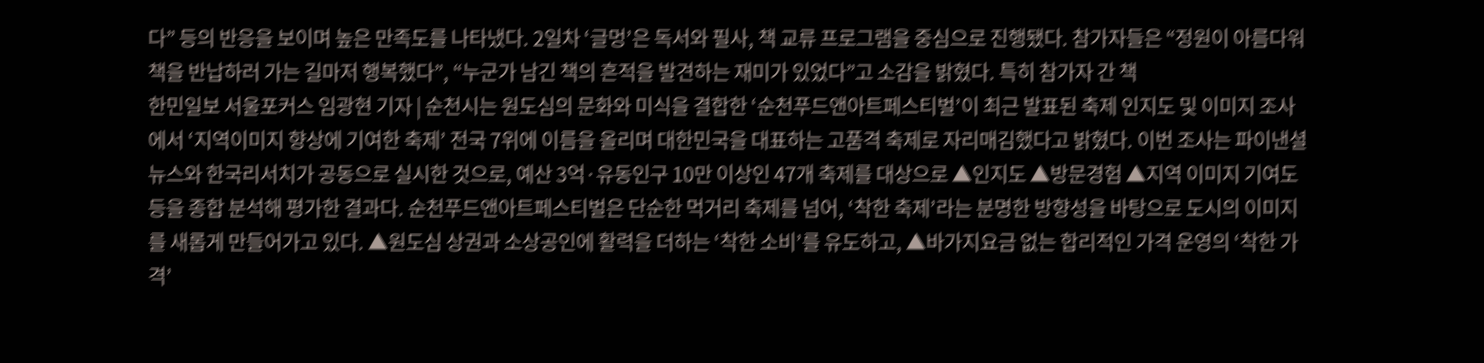다” 등의 반응을 보이며 높은 만족도를 나타냈다. 2일차 ‘글멍’은 독서와 필사, 책 교류 프로그램을 중심으로 진행됐다. 참가자들은 “정원이 아름다워 책을 반납하러 가는 길마저 행복했다”, “누군가 남긴 책의 흔적을 발견하는 재미가 있었다”고 소감을 밝혔다. 특히 참가자 간 책
한민일보 서울포커스 임광현 기자 | 순천시는 원도심의 문화와 미식을 결합한 ‘순천푸드앤아트페스티벌’이 최근 발표된 축제 인지도 및 이미지 조사에서 ‘지역이미지 향상에 기여한 축제’ 전국 7위에 이름을 올리며 대한민국을 대표하는 고품격 축제로 자리매김했다고 밝혔다. 이번 조사는 파이낸셜뉴스와 한국리서치가 공동으로 실시한 것으로, 예산 3억·유동인구 10만 이상인 47개 축제를 대상으로 ▲인지도 ▲방문경험 ▲지역 이미지 기여도 등을 종합 분석해 평가한 결과다. 순천푸드앤아트페스티벌은 단순한 먹거리 축제를 넘어, ‘착한 축제’라는 분명한 방향성을 바탕으로 도시의 이미지를 새롭게 만들어가고 있다. ▲원도심 상권과 소상공인에 활력을 더하는 ‘착한 소비’를 유도하고, ▲바가지요금 없는 합리적인 가격 운영의 ‘착한 가격’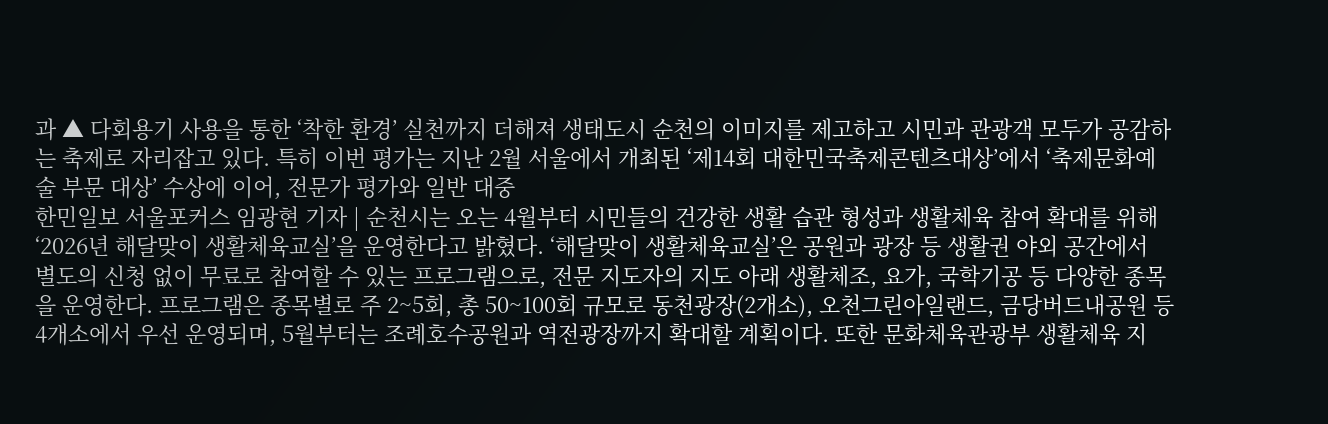과 ▲ 다회용기 사용을 통한 ‘착한 환경’ 실천까지 더해져 생태도시 순천의 이미지를 제고하고 시민과 관광객 모두가 공감하는 축제로 자리잡고 있다. 특히 이번 평가는 지난 2월 서울에서 개최된 ‘제14회 대한민국축제콘텐츠대상’에서 ‘축제문화예술 부문 대상’ 수상에 이어, 전문가 평가와 일반 대중
한민일보 서울포커스 임광현 기자 | 순천시는 오는 4월부터 시민들의 건강한 생활 습관 형성과 생활체육 참여 확대를 위해 ‘2026년 해달맞이 생활체육교실’을 운영한다고 밝혔다. ‘해달맞이 생활체육교실’은 공원과 광장 등 생활권 야외 공간에서 별도의 신청 없이 무료로 참여할 수 있는 프로그램으로, 전문 지도자의 지도 아래 생활체조, 요가, 국학기공 등 다양한 종목을 운영한다. 프로그램은 종목별로 주 2~5회, 총 50~100회 규모로 동천광장(2개소), 오천그린아일랜드, 금당버드내공원 등 4개소에서 우선 운영되며, 5월부터는 조례호수공원과 역전광장까지 확대할 계획이다. 또한 문화체육관광부 생활체육 지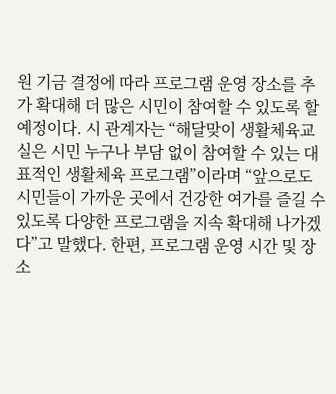원 기금 결정에 따라 프로그램 운영 장소를 추가 확대해 더 많은 시민이 참여할 수 있도록 할 예정이다. 시 관계자는 “해달맞이 생활체육교실은 시민 누구나 부담 없이 참여할 수 있는 대표적인 생활체육 프로그램”이라며 “앞으로도 시민들이 가까운 곳에서 건강한 여가를 즐길 수 있도록 다양한 프로그램을 지속 확대해 나가겠다”고 말했다. 한편, 프로그램 운영 시간 및 장소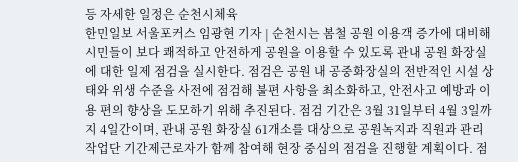등 자세한 일정은 순천시체육
한민일보 서울포커스 임광현 기자 | 순천시는 봄철 공원 이용객 증가에 대비해 시민들이 보다 쾌적하고 안전하게 공원을 이용할 수 있도록 관내 공원 화장실에 대한 일제 점검을 실시한다. 점검은 공원 내 공중화장실의 전반적인 시설 상태와 위생 수준을 사전에 점검해 불편 사항을 최소화하고, 안전사고 예방과 이용 편의 향상을 도모하기 위해 추진된다. 점검 기간은 3월 31일부터 4월 3일까지 4일간이며, 관내 공원 화장실 61개소를 대상으로 공원녹지과 직원과 관리 작업단 기간제근로자가 함께 참여해 현장 중심의 점검을 진행할 계획이다. 점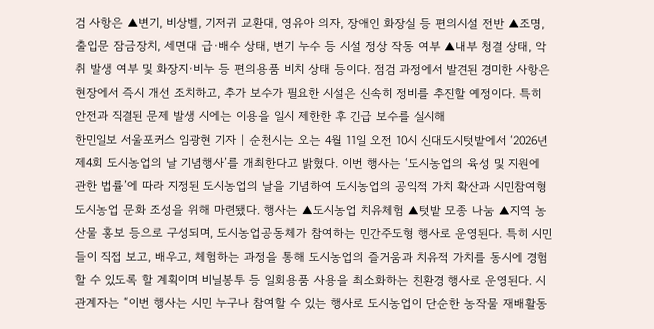검 사항은 ▲변기, 비상벨, 기저귀 교환대, 영유아 의자, 장애인 화장실 등 편의시설 전반 ▲조명, 출입문 잠금장치, 세면대 급·배수 상태, 변기 누수 등 시설 정상 작동 여부 ▲내부 청결 상태, 악취 발생 여부 및 화장지·비누 등 편의용품 비치 상태 등이다. 점검 과정에서 발견된 경미한 사항은 현장에서 즉시 개선 조치하고, 추가 보수가 필요한 시설은 신속히 정비를 추진할 예정이다. 특히 안전과 직결된 문제 발생 시에는 이용을 일시 제한한 후 긴급 보수를 실시해
한민일보 서울포커스 임광현 기자 | 순천시는 오는 4월 11일 오전 10시 신대도시텃밭에서 ‘2026년 제4회 도시농업의 날 기념행사’를 개최한다고 밝혔다. 이번 행사는 ‘도시농업의 육성 및 지원에 관한 법률’에 따라 지정된 도시농업의 날을 기념하여 도시농업의 공익적 가치 확산과 시민참여형 도시농업 문화 조성을 위해 마련됐다. 행사는 ▲도시농업 치유체험 ▲텃밭 모종 나눔 ▲지역 농산물 홍보 등으로 구성되며, 도시농업공동체가 참여하는 민간주도형 행사로 운영된다. 특히 시민들이 직접 보고, 배우고, 체험하는 과정을 통해 도시농업의 즐거움과 치유적 가치를 동시에 경험할 수 있도록 할 계획이며 비닐봉투 등 일회용품 사용을 최소화하는 친환경 행사로 운영된다. 시 관계자는 “이번 행사는 시민 누구나 참여할 수 있는 행사로 도시농업이 단순한 농작물 재배활동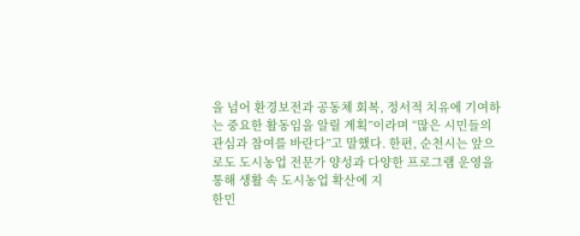을 넘어 환경보전과 공동체 회복, 정서적 치유에 기여하는 중요한 활동임을 알릴 계획”이라며 “많은 시민들의 관심과 참여를 바란다”고 말했다. 한편, 순천시는 앞으로도 도시농업 전문가 양성과 다양한 프로그램 운영을 통해 생활 속 도시농업 확산에 지
한민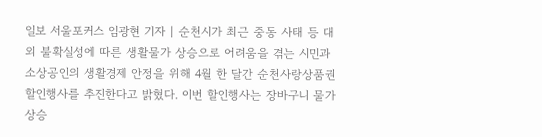일보 서울포커스 임광현 기자 | 순천시가 최근 중동 사태 등 대외 불확실성에 따른 생활물가 상승으로 어려움을 겪는 시민과 소상공인의 생활경제 안정을 위해 4월 한 달간 순천사랑상품권 할인행사를 추진한다고 밝혔다. 이번 할인행사는 장바구니 물가 상승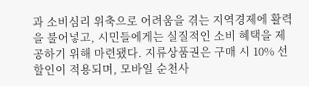과 소비심리 위축으로 어려움을 겪는 지역경제에 활력을 불어넣고, 시민들에게는 실질적인 소비 혜택을 제공하기 위해 마련됐다. 지류상품권은 구매 시 10% 선할인이 적용되며, 모바일 순천사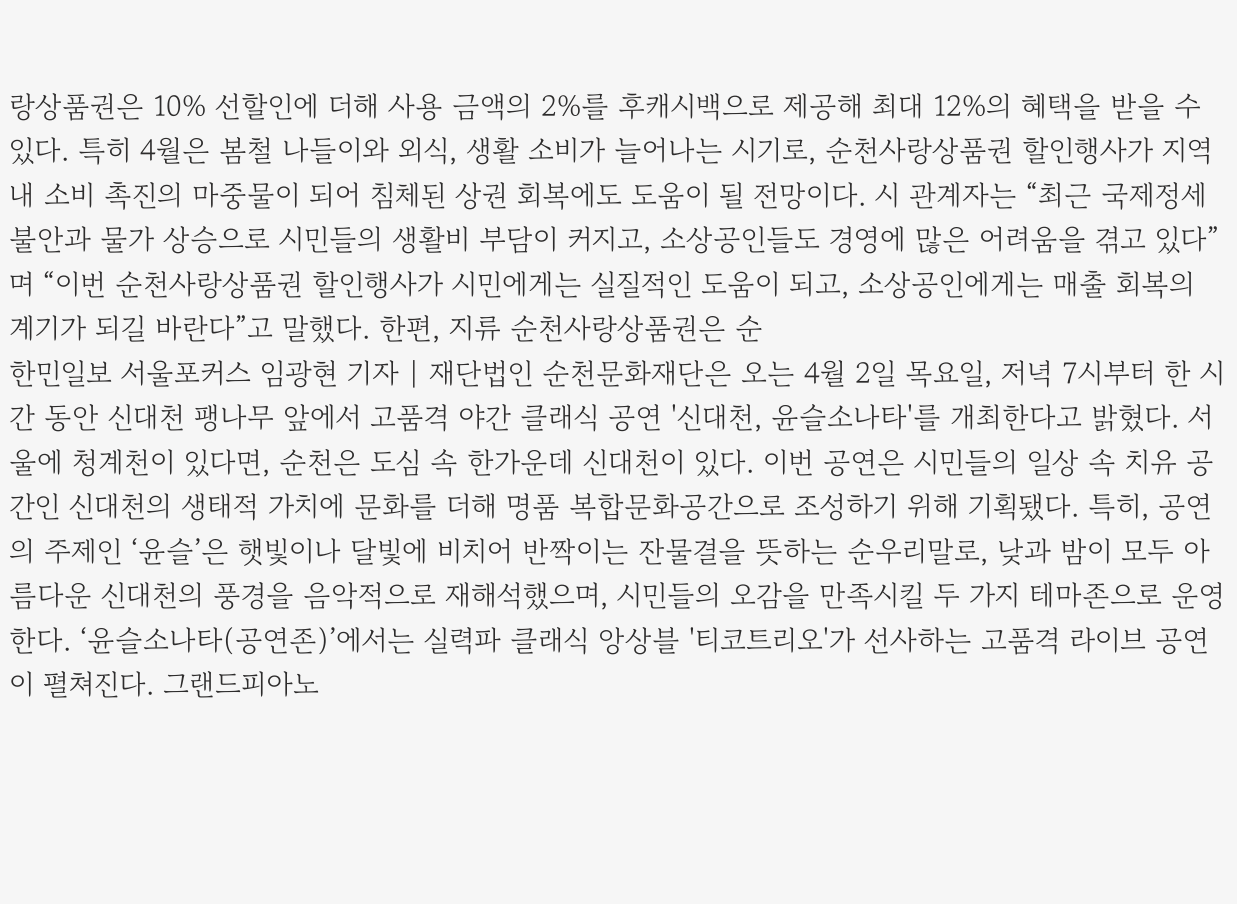랑상품권은 10% 선할인에 더해 사용 금액의 2%를 후캐시백으로 제공해 최대 12%의 혜택을 받을 수 있다. 특히 4월은 봄철 나들이와 외식, 생활 소비가 늘어나는 시기로, 순천사랑상품권 할인행사가 지역 내 소비 촉진의 마중물이 되어 침체된 상권 회복에도 도움이 될 전망이다. 시 관계자는 “최근 국제정세 불안과 물가 상승으로 시민들의 생활비 부담이 커지고, 소상공인들도 경영에 많은 어려움을 겪고 있다”며 “이번 순천사랑상품권 할인행사가 시민에게는 실질적인 도움이 되고, 소상공인에게는 매출 회복의 계기가 되길 바란다”고 말했다. 한편, 지류 순천사랑상품권은 순
한민일보 서울포커스 임광현 기자 | 재단법인 순천문화재단은 오는 4월 2일 목요일, 저녁 7시부터 한 시간 동안 신대천 팽나무 앞에서 고품격 야간 클래식 공연 '신대천, 윤슬소나타'를 개최한다고 밝혔다. 서울에 청계천이 있다면, 순천은 도심 속 한가운데 신대천이 있다. 이번 공연은 시민들의 일상 속 치유 공간인 신대천의 생태적 가치에 문화를 더해 명품 복합문화공간으로 조성하기 위해 기획됐다. 특히, 공연의 주제인 ‘윤슬’은 햇빛이나 달빛에 비치어 반짝이는 잔물결을 뜻하는 순우리말로, 낮과 밤이 모두 아름다운 신대천의 풍경을 음악적으로 재해석했으며, 시민들의 오감을 만족시킬 두 가지 테마존으로 운영한다. ‘윤슬소나타(공연존)’에서는 실력파 클래식 앙상블 '티코트리오'가 선사하는 고품격 라이브 공연이 펼쳐진다. 그랜드피아노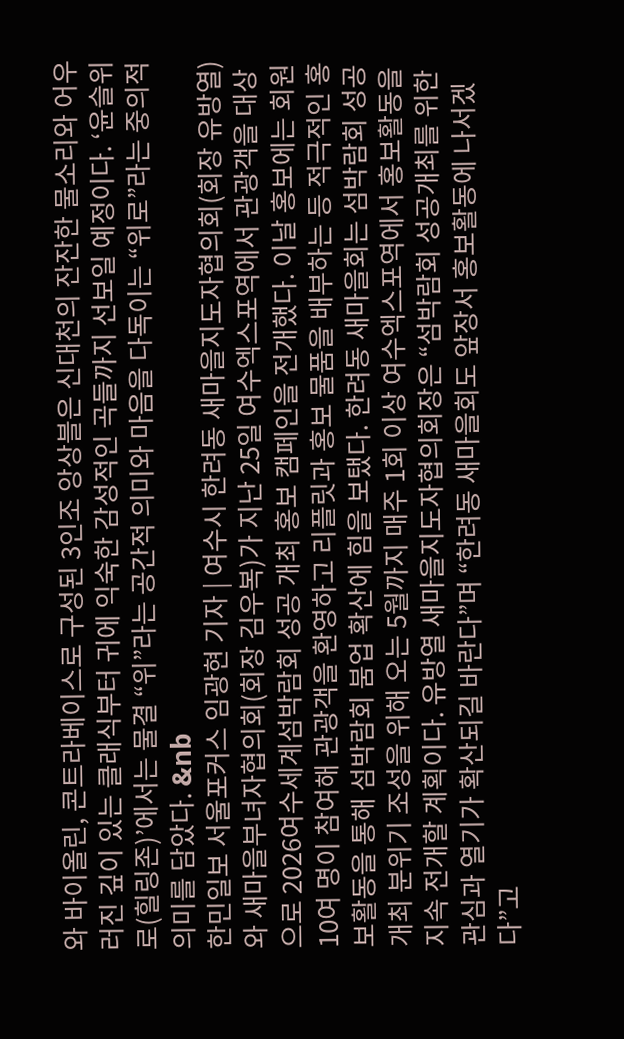와 바이올린, 콘트라베이스로 구성된 3인조 앙상블은 신대천의 잔잔한 물소리와 어우러진 깊이 있는 클래식부터 귀에 익숙한 감성적인 곡들까지 선보일 예정이다. ‘윤슬위로(힐링존)’에서는 물결 “위”라는 공간적 의미와 마음을 다독이는 “위로”라는 중의적 의미를 담았다. &nb
한민일보 서울포커스 임광현 기자 | 여수시 한려동 새마을지도자협의회(회장 유방열)와 새마을부녀자협의회(회장 김우복)가 지난 25일 여수엑스포역에서 관광객을 대상으로 2026여수세계섬박람회 성공 개최 홍보 캠페인을 전개했다. 이날 홍보에는 회원 10여 명이 참여해 관광객을 환영하고 리플릿과 홍보 물품을 배부하는 등 적극적인 홍보활동을 통해 섬박람회 붐업 확산에 힘을 보탰다. 한려동 새마을회는 섬박람회 성공개최 분위기 조성을 위해 오는 5월까지 매주 1회 이상 여수엑스포역에서 홍보활동을 지속 전개할 계획이다. 유방열 새마을지도자협의회장은 “섬박람회 성공개최를 위한 관심과 열기가 확산되길 바란다”며 “한려동 새마을회도 앞장서 홍보활동에 나서겠다”고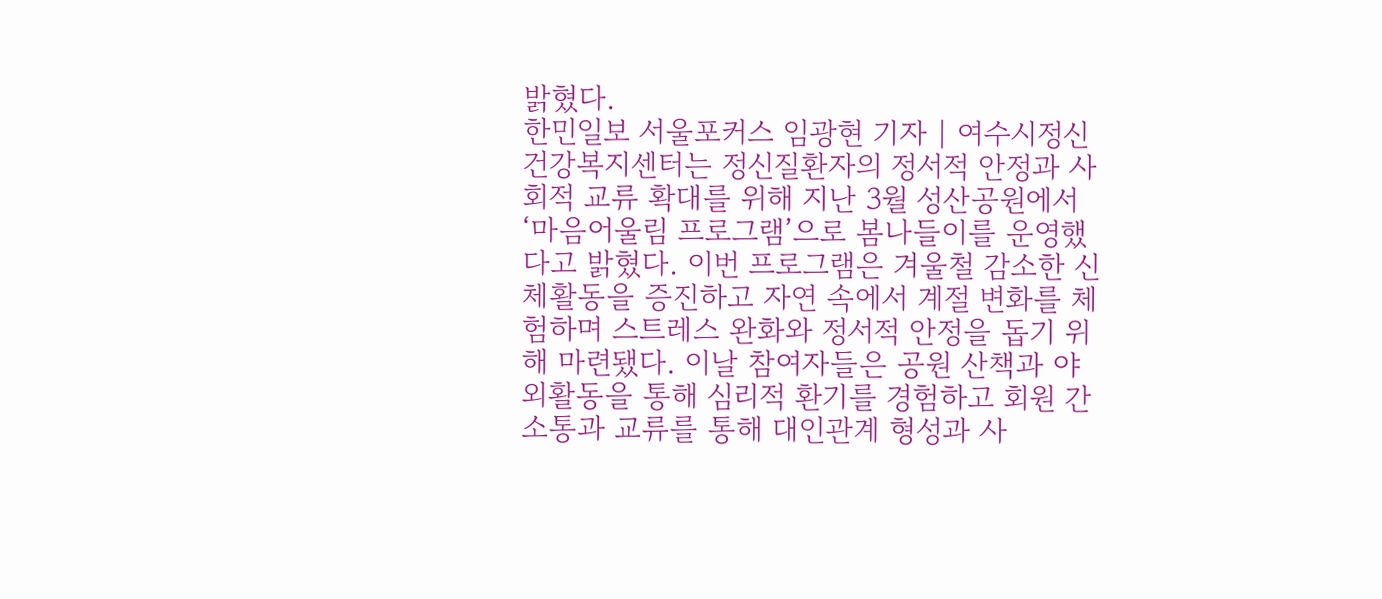밝혔다.
한민일보 서울포커스 임광현 기자 | 여수시정신건강복지센터는 정신질환자의 정서적 안정과 사회적 교류 확대를 위해 지난 3월 성산공원에서 ‘마음어울림 프로그램’으로 봄나들이를 운영했다고 밝혔다. 이번 프로그램은 겨울철 감소한 신체활동을 증진하고 자연 속에서 계절 변화를 체험하며 스트레스 완화와 정서적 안정을 돕기 위해 마련됐다. 이날 참여자들은 공원 산책과 야외활동을 통해 심리적 환기를 경험하고 회원 간 소통과 교류를 통해 대인관계 형성과 사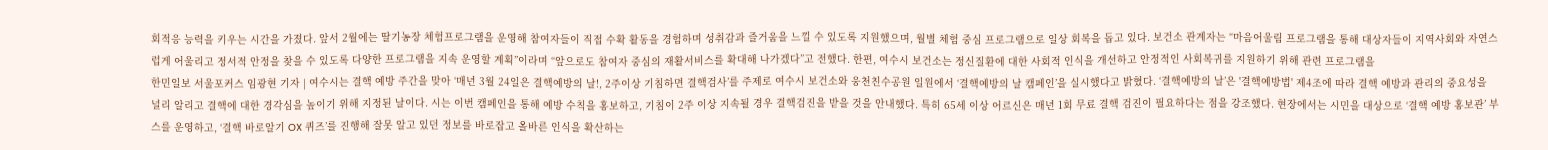회적응 능력을 키우는 시간을 가졌다. 앞서 2월에는 딸기농장 체험프로그램을 운영해 참여자들이 직접 수확 활동을 경험하며 성취감과 즐거움을 느낄 수 있도록 지원했으며, 월별 체험 중심 프로그램으로 일상 회복을 돕고 있다. 보건소 관계자는 “마음어울림 프로그램을 통해 대상자들이 지역사회와 자연스럽게 어울리고 정서적 안정을 찾을 수 있도록 다양한 프로그램을 지속 운영할 계획”이라며 “앞으로도 참여자 중심의 재활서비스를 확대해 나가겠다”고 전했다. 한편, 여수시 보건소는 정신질환에 대한 사회적 인식을 개선하고 안정적인 사회복귀를 지원하기 위해 관련 프로그램을
한민일보 서울포커스 임광현 기자 | 여수시는 결핵 예방 주간을 맞아 ‘매년 3월 24일은 결핵예방의 날!, 2주이상 기침하면 결핵검사’를 주제로 여수시 보건소와 웅천친수공원 일원에서 ‘결핵예방의 날 캠페인’을 실시했다고 밝혔다. ‘결핵예방의 날’은 '결핵예방법' 제4조에 따라 결핵 예방과 관리의 중요성을 널리 알리고 결핵에 대한 경각심을 높이기 위해 지정된 날이다. 시는 이번 캠페인을 통해 예방 수칙을 홍보하고, 기침이 2주 이상 지속될 경우 결핵검진을 받을 것을 안내했다. 특히 65세 이상 어르신은 매년 1회 무료 결핵 검진이 필요하다는 점을 강조했다. 현장에서는 시민을 대상으로 ‘결핵 예방 홍보관’ 부스를 운영하고, ‘결핵 바로알기 OX 퀴즈’를 진행해 잘못 알고 있던 정보를 바로잡고 올바른 인식을 확산하는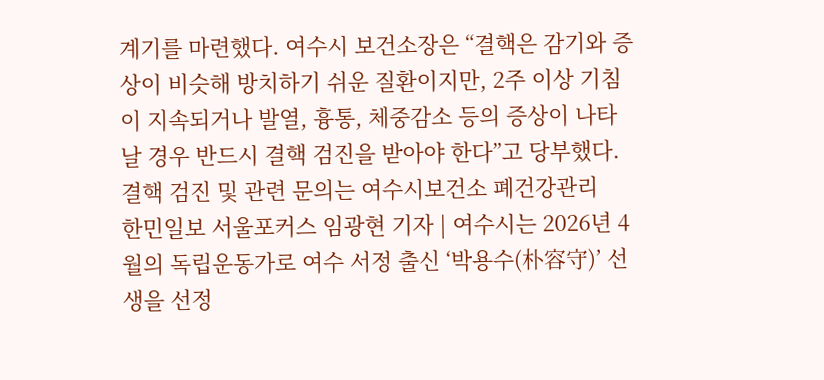계기를 마련했다. 여수시 보건소장은 “결핵은 감기와 증상이 비슷해 방치하기 쉬운 질환이지만, 2주 이상 기침이 지속되거나 발열, 흉통, 체중감소 등의 증상이 나타날 경우 반드시 결핵 검진을 받아야 한다”고 당부했다. 결핵 검진 및 관련 문의는 여수시보건소 폐건강관리
한민일보 서울포커스 임광현 기자 | 여수시는 2026년 4월의 독립운동가로 여수 서정 출신 ‘박용수(朴容守)’ 선생을 선정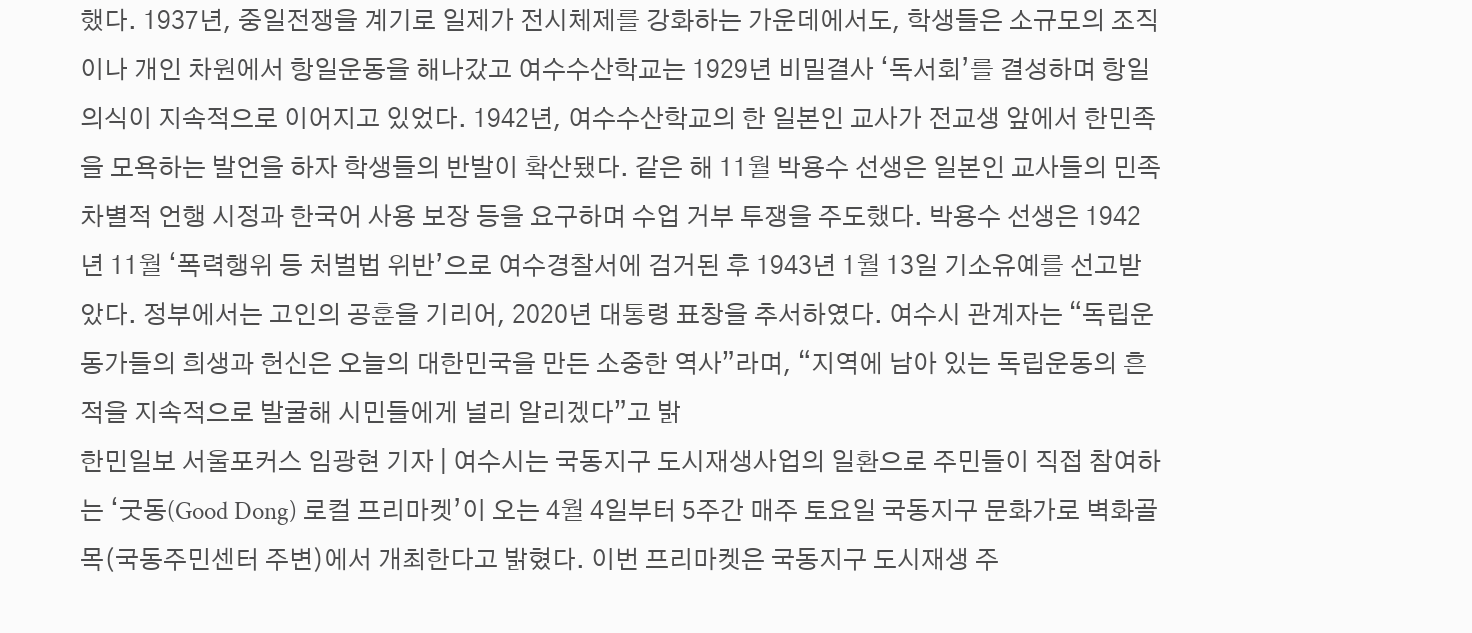했다. 1937년, 중일전쟁을 계기로 일제가 전시체제를 강화하는 가운데에서도, 학생들은 소규모의 조직이나 개인 차원에서 항일운동을 해나갔고 여수수산학교는 1929년 비밀결사 ‘독서회’를 결성하며 항일 의식이 지속적으로 이어지고 있었다. 1942년, 여수수산학교의 한 일본인 교사가 전교생 앞에서 한민족을 모욕하는 발언을 하자 학생들의 반발이 확산됐다. 같은 해 11월 박용수 선생은 일본인 교사들의 민족차별적 언행 시정과 한국어 사용 보장 등을 요구하며 수업 거부 투쟁을 주도했다. 박용수 선생은 1942년 11월 ‘폭력행위 등 처벌법 위반’으로 여수경찰서에 검거된 후 1943년 1월 13일 기소유예를 선고받았다. 정부에서는 고인의 공훈을 기리어, 2020년 대통령 표창을 추서하였다. 여수시 관계자는 “독립운동가들의 희생과 헌신은 오늘의 대한민국을 만든 소중한 역사”라며, “지역에 남아 있는 독립운동의 흔적을 지속적으로 발굴해 시민들에게 널리 알리겠다”고 밝
한민일보 서울포커스 임광현 기자 | 여수시는 국동지구 도시재생사업의 일환으로 주민들이 직접 참여하는 ‘굿동(Good Dong) 로컬 프리마켓’이 오는 4월 4일부터 5주간 매주 토요일 국동지구 문화가로 벽화골목(국동주민센터 주변)에서 개최한다고 밝혔다. 이번 프리마켓은 국동지구 도시재생 주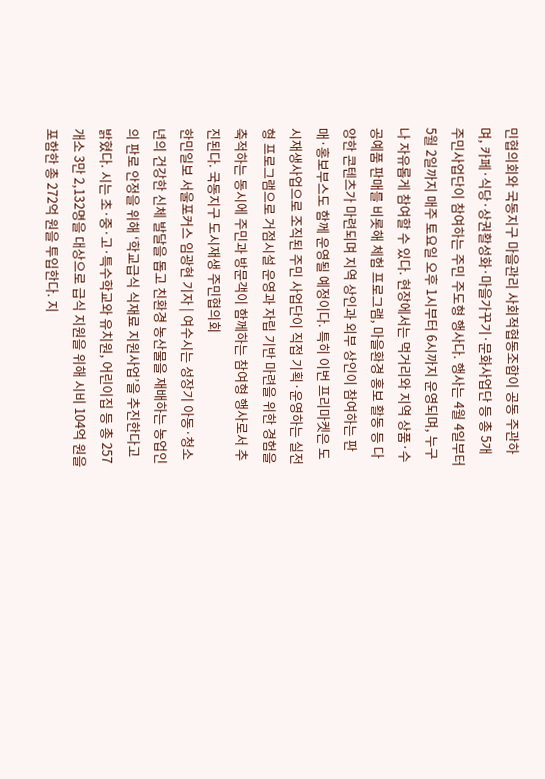민협의회와 국동지구 마을관리 사회적협동조합이 공동 주관하며, 카페·식당·상권활성화·마을가꾸기·문화사업단 등 총 5개 주민사업단이 참여하는 주민 주도형 행사다. 행사는 4월 4일부터 5월 2일까지 매주 토요일 오후 1시부터 6시까지 운영되며, 누구나 자유롭게 참여할 수 있다. 현장에서는 먹거리와 지역 상품·수공예품 판매를 비롯해 체험 프로그램, 마을환경 홍보 활동 등 다양한 콘텐츠가 마련되며 지역 상인과 외부 상인이 참여하는 판매·홍보부스도 함께 운영될 예정이다. 특히 이번 프리마켓은 도시재생사업으로 조직된 주민 사업단이 직접 기획·운영하는 실전형 프로그램으로 거점시설 운영과 자립 기반 마련을 위한 경험을 축적하는 동시에 주민과 방문객이 함께하는 참여형 행사로서 추진된다. 국동지구 도시재생 주민협의회
한민일보 서울포커스 임광현 기자 | 여수시는 성장기 아동·청소년의 건강한 신체 발달을 돕고 친환경 농산물을 재배하는 농업인의 판로 안정을 위해 ‘학교급식 식재료 지원사업’을 추진한다고 밝혔다. 시는 초·중·고·특수학교와 유치원, 어린이집 등 총 257개소 3만 2,132명을 대상으로 급식 지원을 위해 시비 104억 원을 포함한 총 272억 원을 투입한다. 지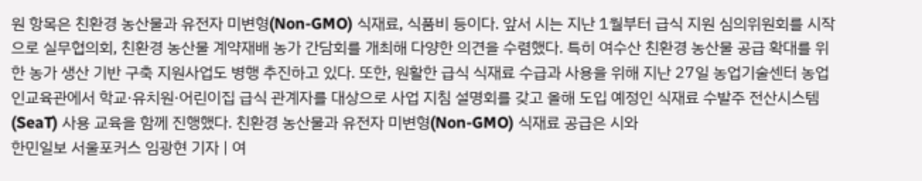원 항목은 친환경 농산물과 유전자 미변형(Non-GMO) 식재료, 식품비 등이다. 앞서 시는 지난 1월부터 급식 지원 심의위원회를 시작으로 실무협의회, 친환경 농산물 계약재배 농가 간담회를 개최해 다양한 의견을 수렴했다. 특히 여수산 친환경 농산물 공급 확대를 위한 농가 생산 기반 구축 지원사업도 병행 추진하고 있다. 또한, 원활한 급식 식재료 수급과 사용을 위해 지난 27일 농업기술센터 농업인교육관에서 학교·유치원·어린이집 급식 관계자를 대상으로 사업 지침 설명회를 갖고 올해 도입 예정인 식재료 수발주 전산시스템(SeaT) 사용 교육을 함께 진행했다. 친환경 농산물과 유전자 미변형(Non-GMO) 식재료 공급은 시와
한민일보 서울포커스 임광현 기자 | 여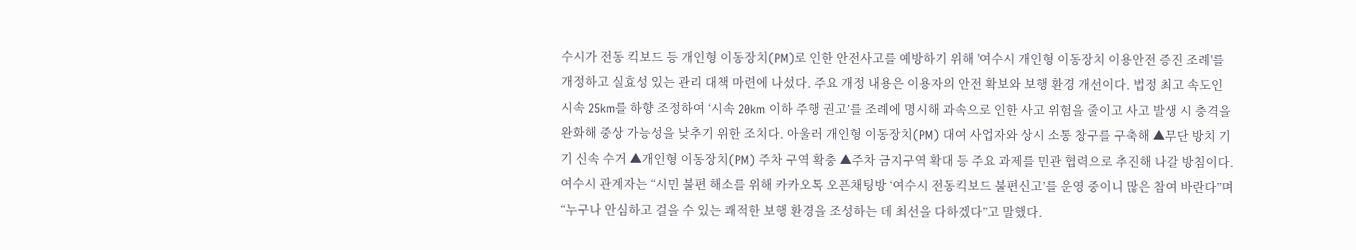수시가 전동 킥보드 등 개인형 이동장치(PM)로 인한 안전사고를 예방하기 위해 '여수시 개인형 이동장치 이용안전 증진 조례'를 개정하고 실효성 있는 관리 대책 마련에 나섰다. 주요 개정 내용은 이용자의 안전 확보와 보행 환경 개선이다. 법정 최고 속도인 시속 25km를 하향 조정하여 ‘시속 20km 이하 주행 권고’를 조례에 명시해 과속으로 인한 사고 위험을 줄이고 사고 발생 시 충격을 완화해 중상 가능성을 낮추기 위한 조치다. 아울러 개인형 이동장치(PM) 대여 사업자와 상시 소통 창구를 구축해 ▲무단 방치 기기 신속 수거 ▲개인형 이동장치(PM) 주차 구역 확충 ▲주차 금지구역 확대 등 주요 과제를 민관 협력으로 추진해 나갈 방침이다. 여수시 관계자는 “시민 불편 해소를 위해 카카오톡 오픈채팅방 ‘여수시 전동킥보드 불편신고’를 운영 중이니 많은 참여 바란다”며 “누구나 안심하고 걸을 수 있는 쾌적한 보행 환경을 조성하는 데 최선을 다하겠다”고 말했다.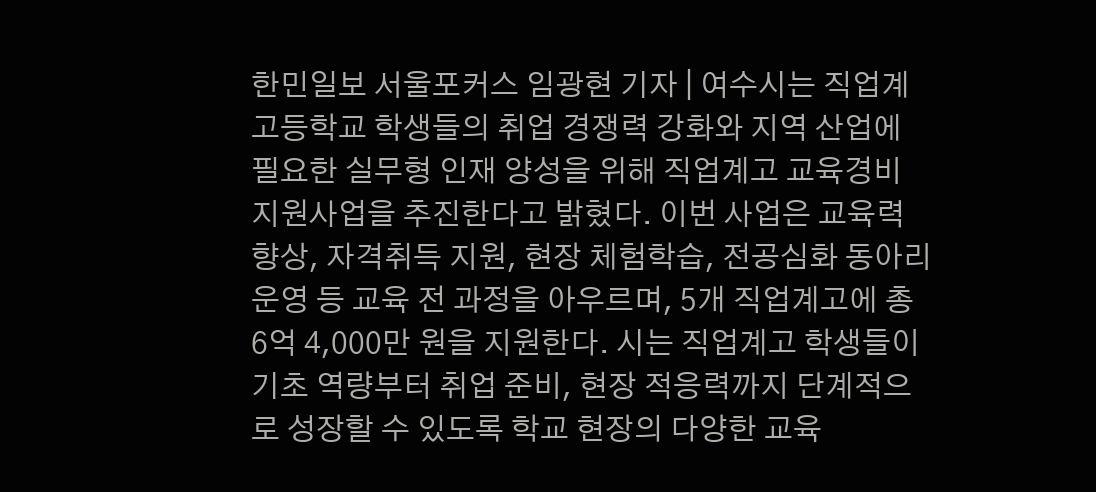한민일보 서울포커스 임광현 기자 | 여수시는 직업계 고등학교 학생들의 취업 경쟁력 강화와 지역 산업에 필요한 실무형 인재 양성을 위해 직업계고 교육경비 지원사업을 추진한다고 밝혔다. 이번 사업은 교육력 향상, 자격취득 지원, 현장 체험학습, 전공심화 동아리 운영 등 교육 전 과정을 아우르며, 5개 직업계고에 총 6억 4,000만 원을 지원한다. 시는 직업계고 학생들이 기초 역량부터 취업 준비, 현장 적응력까지 단계적으로 성장할 수 있도록 학교 현장의 다양한 교육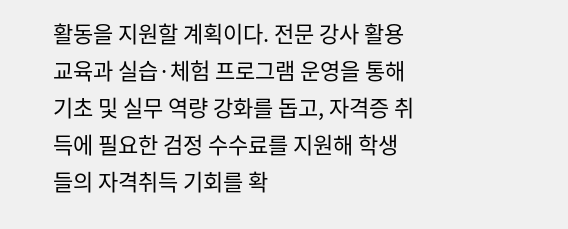활동을 지원할 계획이다. 전문 강사 활용 교육과 실습·체험 프로그램 운영을 통해 기초 및 실무 역량 강화를 돕고, 자격증 취득에 필요한 검정 수수료를 지원해 학생들의 자격취득 기회를 확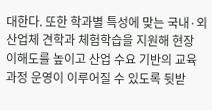대한다. 또한 학과별 특성에 맞는 국내·외 산업체 견학과 체험학습을 지원해 현장 이해도를 높이고 산업 수요 기반의 교육과정 운영이 이루어질 수 있도록 뒷받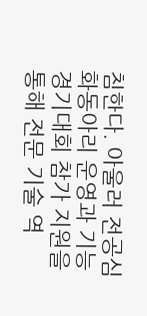침한다. 아울러 전공심화동아리 운영과 기능경기대회 참가 지원을 통해 전문 기술 역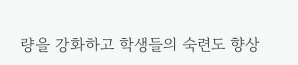량을 강화하고 학생들의 숙련도 향상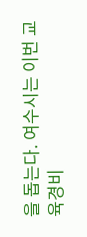을 돕는다. 여수시는 이번 교육경비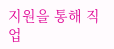지원을 통해 직업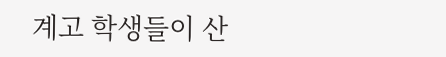계고 학생들이 산